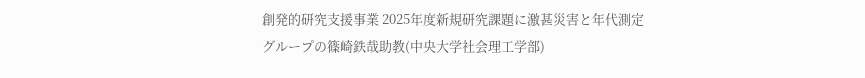創発的研究支援事業 2025年度新規研究課題に激甚災害と年代測定グループの篠崎鉄哉助教(中央大学社会理工学部)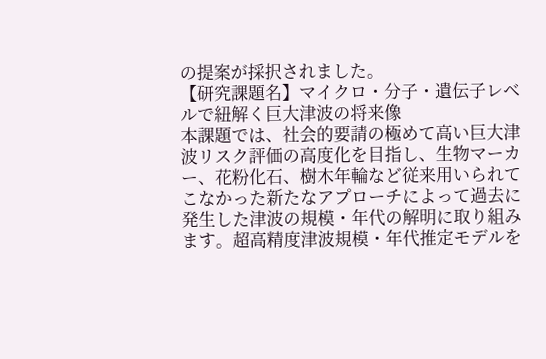の提案が採択されました。
【研究課題名】マイクロ・分子・遺伝子レベルで紐解く巨大津波の将来像
本課題では、社会的要請の極めて高い巨大津波リスク評価の高度化を目指し、生物マーカー、花粉化石、樹木年輪など従来用いられてこなかった新たなアプローチによって過去に発生した津波の規模・年代の解明に取り組みます。超高精度津波規模・年代推定モデルを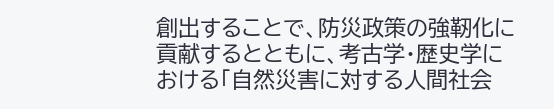創出することで、防災政策の強靭化に貢献するとともに、考古学・歴史学における「自然災害に対する人間社会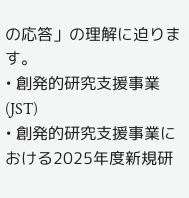の応答」の理解に迫ります。
• 創発的研究支援事業(JST)
• 創発的研究支援事業における2025年度新規研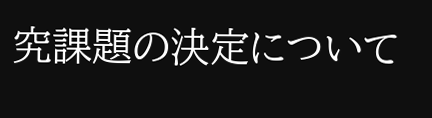究課題の決定について